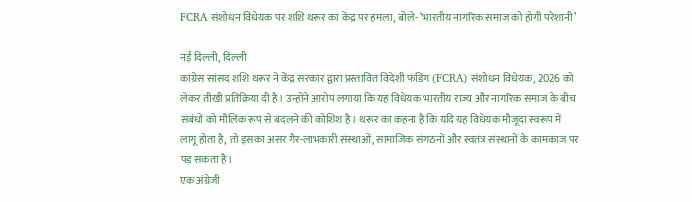FCRA संशोधन विधेयक पर शशि थरूर का केंद्र पर हमला, बोले- ‘भारतीय नागरिक समाज को होगी परेशानी’

नई दिल्ली, दिल्ली
कांग्रेस सांसद शशि थरूर ने केंद्र सरकार द्वारा प्रस्तावित विदेशी फंडिंग (FCRA) संशोधन विधेयक, 2026 को लेकर तीखी प्रतिक्रिया दी है। उन्होंने आरोप लगाया कि यह विधेयक भारतीय राज्य और नागरिक समाज के बीच संबंधों को मौलिक रूप से बदलने की कोशिश है। थरूर का कहना है कि यदि यह विधेयक मौजूदा स्वरूप में लागू होता है, तो इसका असर गैर-लाभकारी संस्थाओं, सामाजिक संगठनों और स्वतंत्र संस्थानों के कामकाज पर पड़ सकता है।
एक अंग्रेजी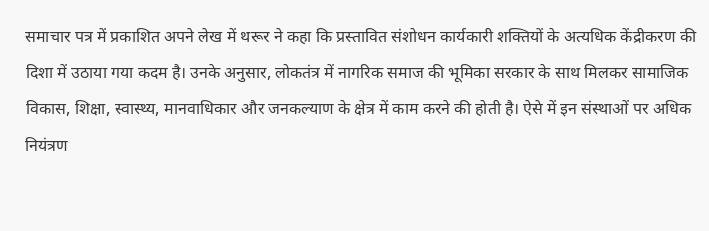समाचार पत्र में प्रकाशित अपने लेख में थरूर ने कहा कि प्रस्तावित संशोधन कार्यकारी शक्तियों के अत्यधिक केंद्रीकरण की दिशा में उठाया गया कदम है। उनके अनुसार, लोकतंत्र में नागरिक समाज की भूमिका सरकार के साथ मिलकर सामाजिक विकास, शिक्षा, स्वास्थ्य, मानवाधिकार और जनकल्याण के क्षेत्र में काम करने की होती है। ऐसे में इन संस्थाओं पर अधिक नियंत्रण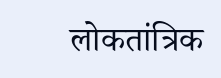लोकतांत्रिक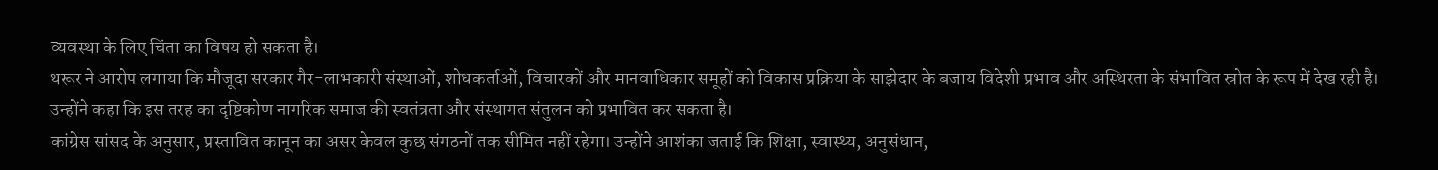व्यवस्था के लिए चिंता का विषय हो सकता है।
थरूर ने आरोप लगाया कि मौजूदा सरकार गैर-लाभकारी संस्थाओं, शोधकर्ताओं, विचारकों और मानवाधिकार समूहों को विकास प्रक्रिया के साझेदार के बजाय विदेशी प्रभाव और अस्थिरता के संभावित स्रोत के रूप में देख रही है। उन्होंने कहा कि इस तरह का दृष्टिकोण नागरिक समाज की स्वतंत्रता और संस्थागत संतुलन को प्रभावित कर सकता है।
कांग्रेस सांसद के अनुसार, प्रस्तावित कानून का असर केवल कुछ संगठनों तक सीमित नहीं रहेगा। उन्होंने आशंका जताई कि शिक्षा, स्वास्थ्य, अनुसंधान,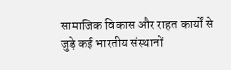सामाजिक विकास और राहत कार्यों से जुड़े कई भारतीय संस्थानों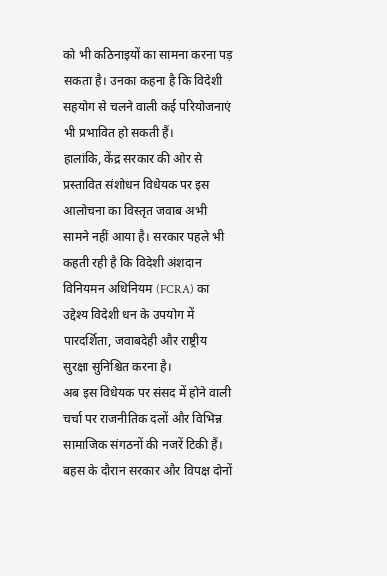को भी कठिनाइयों का सामना करना पड़ सकता है। उनका कहना है कि विदेशी सहयोग से चलने वाली कई परियोजनाएं भी प्रभावित हो सकती हैं।
हालांकि, केंद्र सरकार की ओर से प्रस्तावित संशोधन विधेयक पर इस आलोचना का विस्तृत जवाब अभी सामने नहीं आया है। सरकार पहले भी कहती रही है कि विदेशी अंशदान विनियमन अधिनियम (FCRA) का उद्देश्य विदेशी धन के उपयोग में पारदर्शिता, जवाबदेही और राष्ट्रीय सुरक्षा सुनिश्चित करना है।
अब इस विधेयक पर संसद में होने वाली चर्चा पर राजनीतिक दलों और विभिन्न सामाजिक संगठनों की नजरें टिकी हैं। बहस के दौरान सरकार और विपक्ष दोनों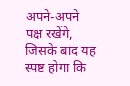अपने-अपने पक्ष रखेंगे, जिसके बाद यह स्पष्ट होगा कि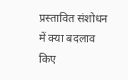प्रस्तावित संशोधन में क्या बदलाव किए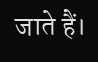जाते हैं।